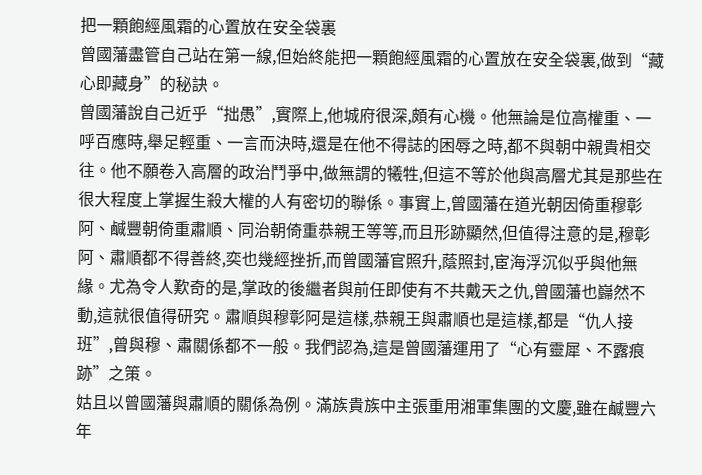把一顆飽經風霜的心置放在安全袋裏
曾國藩盡管自己站在第一線,但始終能把一顆飽經風霜的心置放在安全袋裏,做到“藏心即藏身”的秘訣。
曾國藩說自己近乎“拙愚”,實際上,他城府很深,頗有心機。他無論是位高權重、一呼百應時,舉足輕重、一言而決時,還是在他不得誌的困辱之時,都不與朝中親貴相交往。他不願卷入高層的政治鬥爭中,做無謂的犧牲,但這不等於他與高層尤其是那些在很大程度上掌握生殺大權的人有密切的聯係。事實上,曾國藩在道光朝因倚重穆彰阿、鹹豐朝倚重肅順、同治朝倚重恭親王等等,而且形跡顯然,但值得注意的是,穆彰阿、肅順都不得善終,奕也幾經挫折,而曾國藩官照升,蔭照封,宦海浮沉似乎與他無緣。尤為令人歎奇的是,掌政的後繼者與前任即使有不共戴天之仇,曾國藩也巋然不動,這就很值得研究。肅順與穆彰阿是這樣,恭親王與肅順也是這樣,都是“仇人接班”,曾與穆、肅關係都不一般。我們認為,這是曾國藩運用了“心有靈犀、不露痕跡”之策。
姑且以曾國藩與肅順的關係為例。滿族貴族中主張重用湘軍集團的文慶,雖在鹹豐六年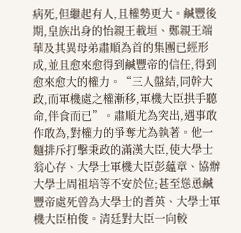病死,但繼起有人,且權勢更大。鹹豐後期,皇族出身的怡親王載垣、鄭親王端華及其異母弟肅順為首的集團已經形成,並且愈來愈得到鹹豐帝的信任,得到愈來愈大的權力。“三人盤結,同幹大政,而軍機處之權漸移,軍機大臣拱手聽命,伴食而已”。肅順尤為突出,遇事敢作敢為,對權力的爭奪尤為執著。他一麵排斥打擊秉政的滿漢大臣,使大學士翁心存、大學士軍機大臣彭蘊章、協辦大學士周祖培等不安於位;甚至慫恿鹹豐帝處死曾為大學士的耆英、大學士軍機大臣柏俊。清廷對大臣一向較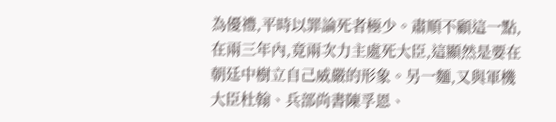為優禮,平時以罪論死者極少。肅順不顧這一點,在兩三年內,竟兩次力主處死大臣,這顯然是要在朝廷中樹立自己威嚴的形象。另一麵,又與軍機大臣杜翰、兵部尚書陳孚恩、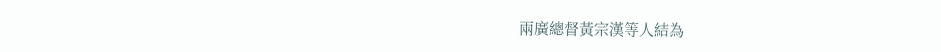兩廣總督黃宗漢等人結為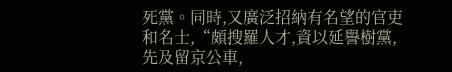死黨。同時,又廣泛招納有名望的官吏和名士,“頗搜羅人才,資以延譽樹黨,先及留京公車,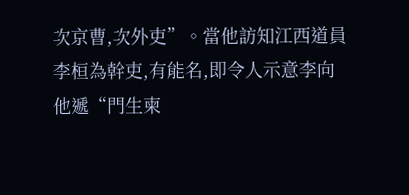次京曹,次外吏”。當他訪知江西道員李桓為幹吏,有能名,即令人示意李向他遞“門生柬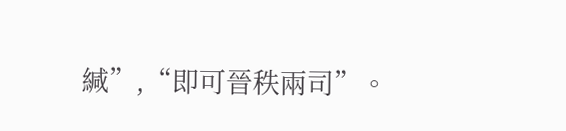緘”,“即可晉秩兩司”。